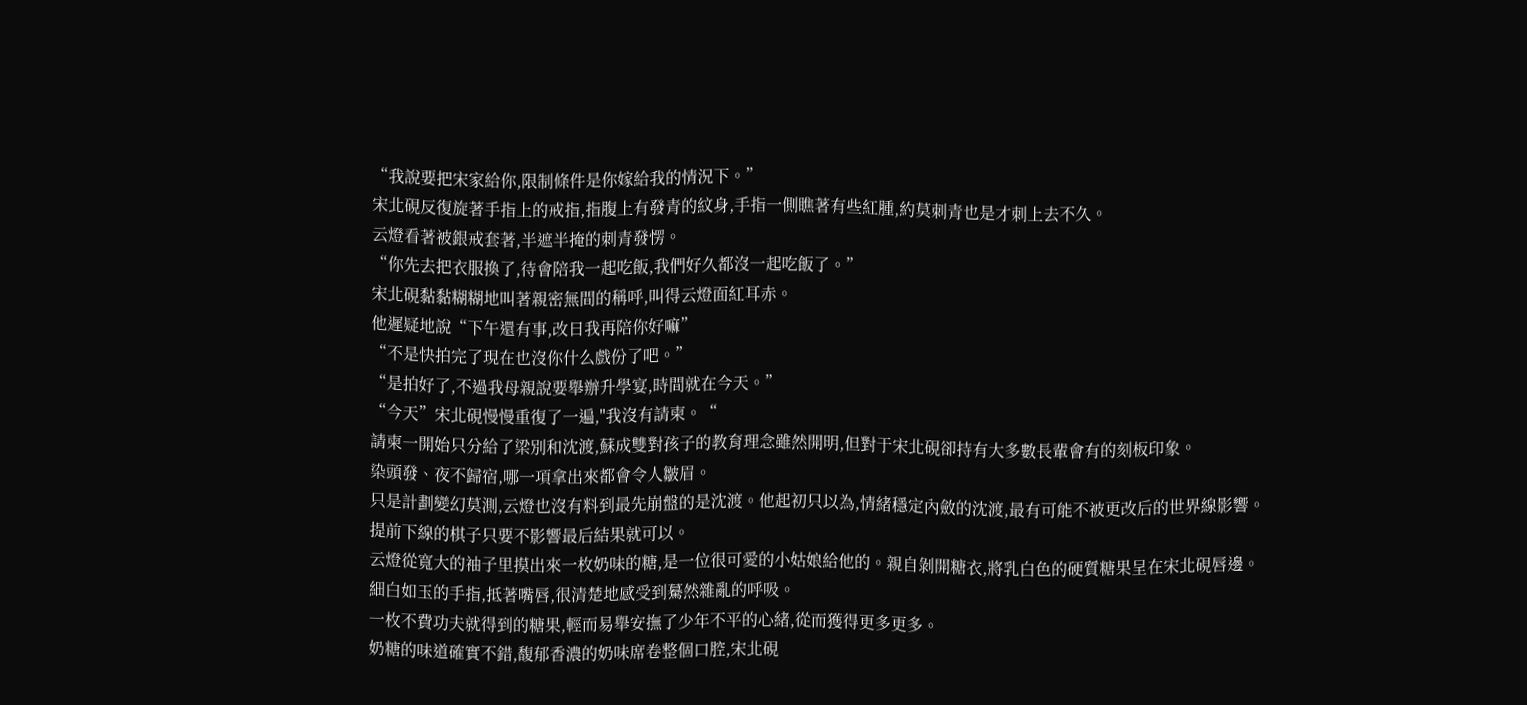“我說要把宋家給你,限制條件是你嫁給我的情況下。”
宋北硯反復旋著手指上的戒指,指腹上有發青的紋身,手指一側瞧著有些紅腫,約莫刺青也是才刺上去不久。
云燈看著被銀戒套著,半遮半掩的刺青發愣。
“你先去把衣服換了,待會陪我一起吃飯,我們好久都沒一起吃飯了。”
宋北硯黏黏糊糊地叫著親密無間的稱呼,叫得云燈面紅耳赤。
他遲疑地說“下午還有事,改日我再陪你好嘛”
“不是快拍完了現在也沒你什么戲份了吧。”
“是拍好了,不過我母親說要舉辦升學宴,時間就在今天。”
“今天”宋北硯慢慢重復了一遍,"我沒有請柬。“
請柬一開始只分給了梁別和沈渡,蘇成雙對孩子的教育理念雖然開明,但對于宋北硯卻持有大多數長輩會有的刻板印象。
染頭發、夜不歸宿,哪一項拿出來都會令人皺眉。
只是計劃變幻莫測,云燈也沒有料到最先崩盤的是沈渡。他起初只以為,情緒穩定內斂的沈渡,最有可能不被更改后的世界線影響。
提前下線的棋子只要不影響最后結果就可以。
云燈從寬大的袖子里摸出來一枚奶味的糖,是一位很可愛的小姑娘給他的。親自剝開糖衣,將乳白色的硬質糖果呈在宋北硯唇邊。
細白如玉的手指,抵著嘴唇,很清楚地感受到驀然雜亂的呼吸。
一枚不費功夫就得到的糖果,輕而易舉安撫了少年不平的心緒,從而獲得更多更多。
奶糖的味道確實不錯,馥郁香濃的奶味席卷整個口腔,宋北硯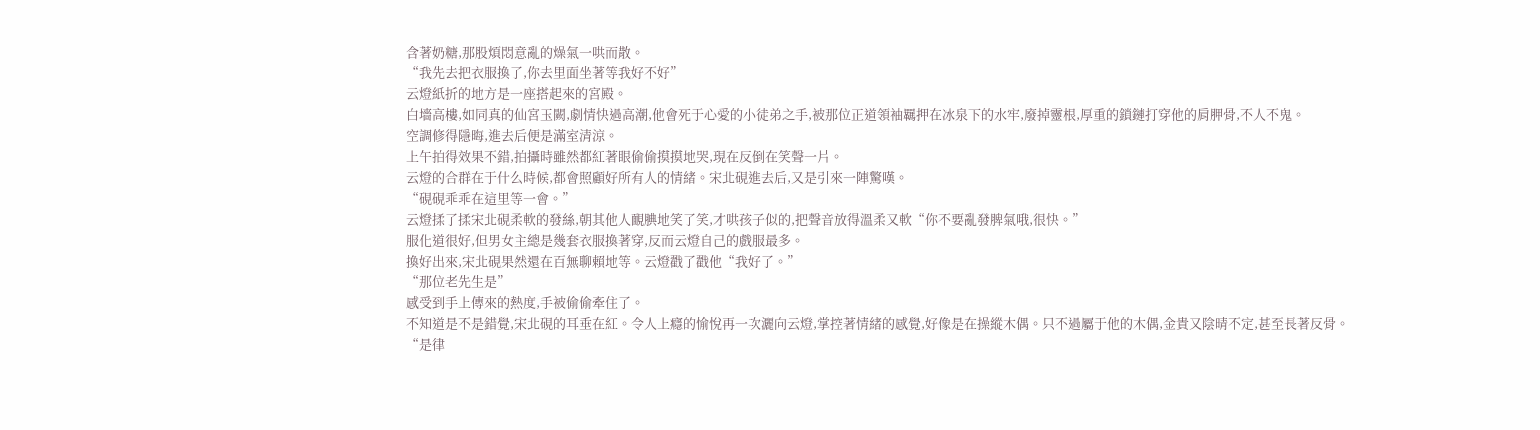含著奶糖,那股煩悶意亂的燥氣一哄而散。
“我先去把衣服換了,你去里面坐著等我好不好”
云燈紙折的地方是一座搭起來的宮殿。
白墻高樓,如同真的仙宮玉闕,劇情快過高潮,他會死于心愛的小徒弟之手,被那位正道領袖羈押在冰泉下的水牢,廢掉靈根,厚重的鎖鏈打穿他的肩胛骨,不人不鬼。
空調修得隱晦,進去后便是滿室清涼。
上午拍得效果不錯,拍攝時雖然都紅著眼偷偷摸摸地哭,現在反倒在笑聲一片。
云燈的合群在于什么時候,都會照顧好所有人的情緒。宋北硯進去后,又是引來一陣驚嘆。
“硯硯乖乖在這里等一會。”
云燈揉了揉宋北硯柔軟的發絲,朝其他人靦腆地笑了笑,才哄孩子似的,把聲音放得溫柔又軟“你不要亂發脾氣哦,很快。”
服化道很好,但男女主總是幾套衣服換著穿,反而云燈自己的戲服最多。
換好出來,宋北硯果然還在百無聊賴地等。云燈戳了戳他“我好了。”
“那位老先生是”
感受到手上傳來的熱度,手被偷偷牽住了。
不知道是不是錯覺,宋北硯的耳垂在紅。令人上癮的愉悅再一次灑向云燈,掌控著情緒的感覺,好像是在操縱木偶。只不過屬于他的木偶,金貴又陰晴不定,甚至長著反骨。
“是律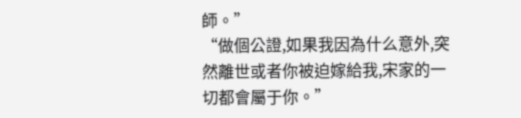師。”
“做個公證,如果我因為什么意外,突然離世或者你被迫嫁給我,宋家的一切都會屬于你。”